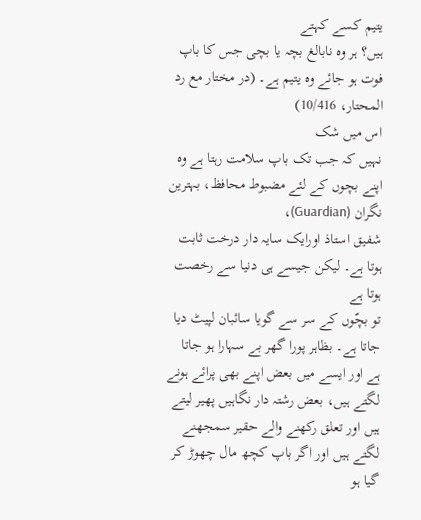یتیم کسے کہتے
ہیں؟ ہر وہ نابالغ بچہ یا بچی جس کا باپ فوت ہو جائے وہ یتیم ہے۔ (در مختار مع رد
المحتار، 10/416)
اس میں شک
نہیں کہ جب تک باپ سلامت رہتا ہے وہ اپنے بچوں کے لئے مضبوط محافظ، بہترین نگران (Guardian)،
شفیق استاذ اورایک سایہ دار درخت ثابت ہوتا ہے۔ لیکن جیسے ہی دنیا سے رخصت ہوتا ہے
تو بچّوں کے سر سے گویا سائبان لپیٹ دیا جاتا ہے۔ بظاہر پورا گھر بے سہارا ہو جاتا
ہے اور ایسے میں بعض اپنے بھی پرائے ہونے لگتے ہیں، بعض رشتہ دار نگاہیں پھیر لیتے
ہیں اور تعلق رکھنے والے حقیر سمجھنے لگتے ہیں اور اگر باپ کچھ مال چھوڑ کر گیا ہو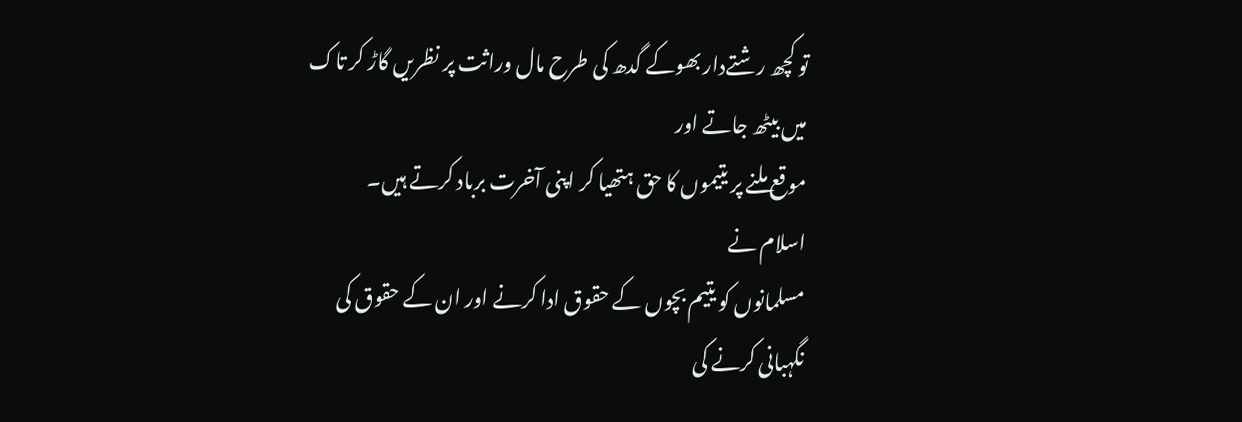تو کچھ رشتےدار بھوکے گدھ کی طرح مال وراثت پر نظریں گاڑ کر تاک میں بیٹھ جاتے اور
موقع ملنے پر یتیموں کا حق ہتھیا کر اپنی آخرت برباد کرتے ہیں۔
اسلام نے
مسلمانوں کو یتیم بچوں کے حقوق ادا کرنے اور ان کے حقوق کی نگہبانی کرنے کی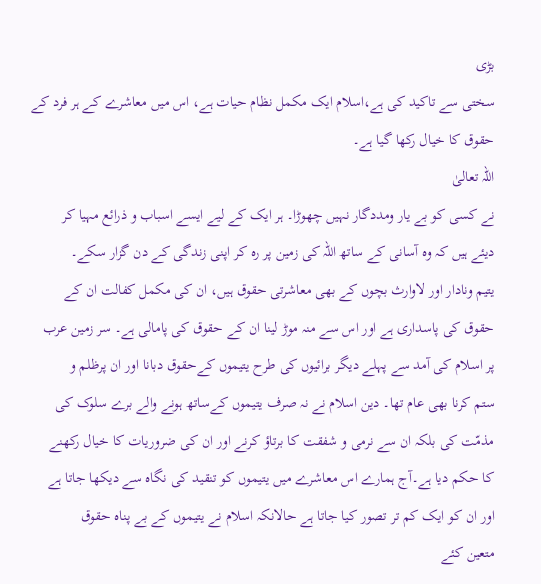بڑی
سختی سے تاکید کی ہے،اسلام ایک مکمل نظام حیات ہے، اس میں معاشرے کے ہر فرد کے
حقوق کا خیال رکھا گیا ہے۔
اللہ تعالیٰ
نے کسی کو بے یار ومددگار نہیں چھوڑا۔ ہر ایک کے لیے ایسے اسباب و ذرائع مہیا کر
دیئے ہیں کہ وہ آسانی کے ساتھ اللہ کی زمین پر رہ کر اپنی زندگی کے دن گزار سکے۔
یتیم ونادار اور لاوارث بچوں کے بھی معاشرتی حقوق ہیں، ان کی مکمل کفالت ان کے
حقوق کی پاسداری ہے اور اس سے منہ موڑ لینا ان کے حقوق کی پامالی ہے۔ سر زمین عرب
پر اسلام کی آمد سے پہلے دیگر برائیوں کی طرح یتیموں کےحقوق دبانا اور ان پرظلم و
ستم کرنا بھی عام تھا۔ دین اسلام نے نہ صرف یتیموں کےساتھ ہونے والے برے سلوک کی
مذمّت کی بلکہ ان سے نرمی و شفقت کا برتاؤ کرنے اور ان کی ضروریات کا خیال رکھنے
کا حکم دیا ہے۔آج ہمارے اس معاشرے میں یتیموں کو تنقید کی نگاہ سے دیکھا جاتا ہے
اور ان کو ایک کم تر تصور کیا جاتا ہے حالانکہ اسلام نے یتیموں کے بے پناہ حقوق
متعین کئے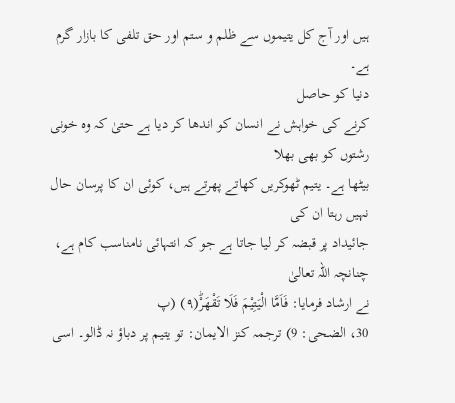ہیں اور آج کل یتیموں سے ظلم و ستم اور حق تلفی کا بازار گرم ہے۔
دنیا کو حاصل
کرنے کی خواہش نے انسان کو اندھا کر دیا ہے حتیٰ کہ وہ خونی رشتوں کو بھی بھلا
بیٹھا ہے۔ یتیم ٹھوکریں کھاتے پھرتے ہیں، کوئی ان کا پرسان حال نہیں رہتا ان کی
جائیداد پر قبضہ کر لیا جاتا ہے جو کہ انتہائی نامناسب کام ہے، چنانچہ اللہ تعالیٰ
نے ارشاد فرمایا: فَاَمَّا الْیَتِیْمَ فَلَا تَقْهَرْؕ(۹) (پ
30، الضحی: 9) ترجمہ کنز الایمان: تو یتیم پر دباؤ نہ ڈالو۔ اسی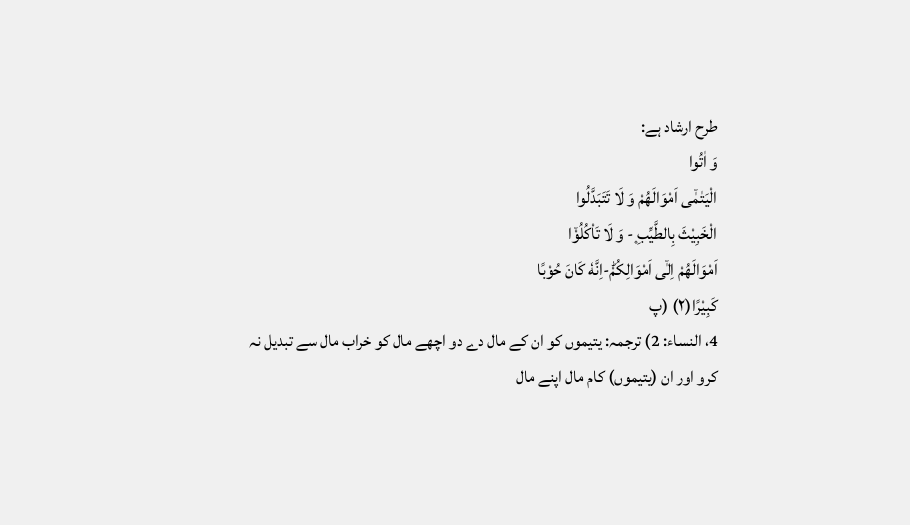طرح ارشاد ہے:
وَ اٰتُوا
الْیَتٰمٰۤى اَمْوَالَهُمْ وَ لَا تَتَبَدَّلُوا
الْخَبِیْثَ بِالطَّیِّبِ ۪- وَ لَا تَاْكُلُوْۤا
اَمْوَالَهُمْ اِلٰۤى اَمْوَالِكُمْؕ-اِنَّهٗ كَانَ حُوْبًا
كَبِیْرًا(۲) (پ
4، النساء: 2) ترجمہ: یتیموں کو ان کے مال دے دو اچھے مال کو خراب مال سے تبدیل نہ
کرو اور ان (یتیموں) کام مال اپنے مال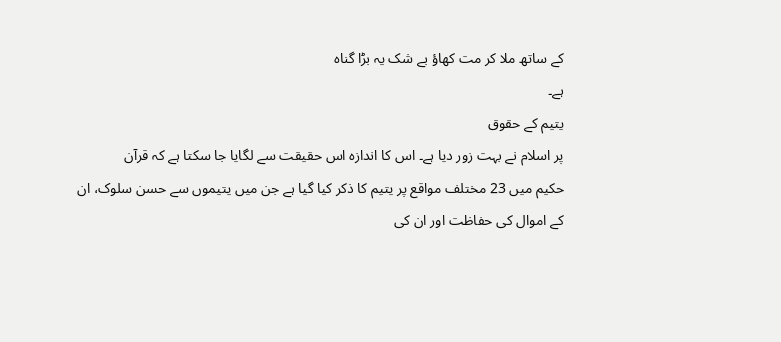کے ساتھ ملا کر مت کھاؤ بے شک یہ بڑا گناہ
ہے۔
یتیم کے حقوق
پر اسلام نے بہت زور دیا ہے۔ اس کا اندازہ اس حقیقت سے لگایا جا سکتا ہے کہ قرآن
حکیم میں 23 مختلف مواقع پر یتیم کا ذکر کیا گیا ہے جن میں یتیموں سے حسن سلوک، ان
کے اموال کی حفاظت اور ان کی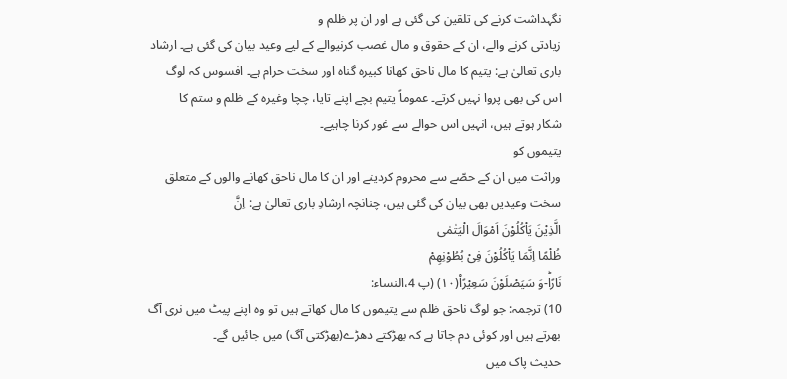نگہداشت کرنے کی تلقین کی گئی ہے اور ان پر ظلم و
زیادتی کرنے والے، ان کے حقوق و مال غصب کرنیوالے کے لیے وعید بیان کی گئی ہے۔ ارشاد
باری تعالیٰ ہے: یتیم کا مال ناحق کھانا کبیرہ گناہ اور سخت حرام ہے۔ افسوس کہ لوگ
اس کی بھی پروا نہیں کرتے۔ عموماً یتیم بچے اپنے تایا، چچا وغیرہ کے ظلم و ستم کا
شکار ہوتے ہیں، انہیں اس حوالے سے غور کرنا چاہیے۔
یتیموں کو
وراثت میں ان کے حصّے سے محروم کردینے اور ان کا مال ناحق کھانے والوں کے متعلق
سخت وعیدیں بھی بیان کی گئی ہیں، چنانچہ ارشادِ باری تعالیٰ ہے: اِنَّ
الَّذِیْنَ یَاْكُلُوْنَ اَمْوَالَ الْیَتٰمٰى
ظُلْمًا اِنَّمَا یَاْكُلُوْنَ فِیْ بُطُوْنِهِمْ
نَارًاؕ-وَ سَیَصْلَوْنَ سَعِیْرًا۠(۱۰) (پ 4،النساء:
10) ترجمہ: جو لوگ ناحق ظلم سے یتیموں کا مال کھاتے ہیں تو وہ اپنے پیٹ میں نری آگ
بھرتے ہیں اور کوئی دم جاتا ہے کہ بھڑکتے دھڑے(بھڑکتی آگ) میں جائیں گے۔
حدیث پاک میں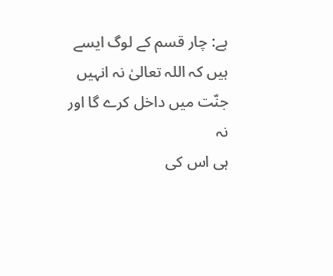ہے: چار قسم کے لوگ ايسے ہيں کہ اللہ تعالیٰ نہ انہيں جنّت ميں داخل کرے گا اور نہ
ہی اس کی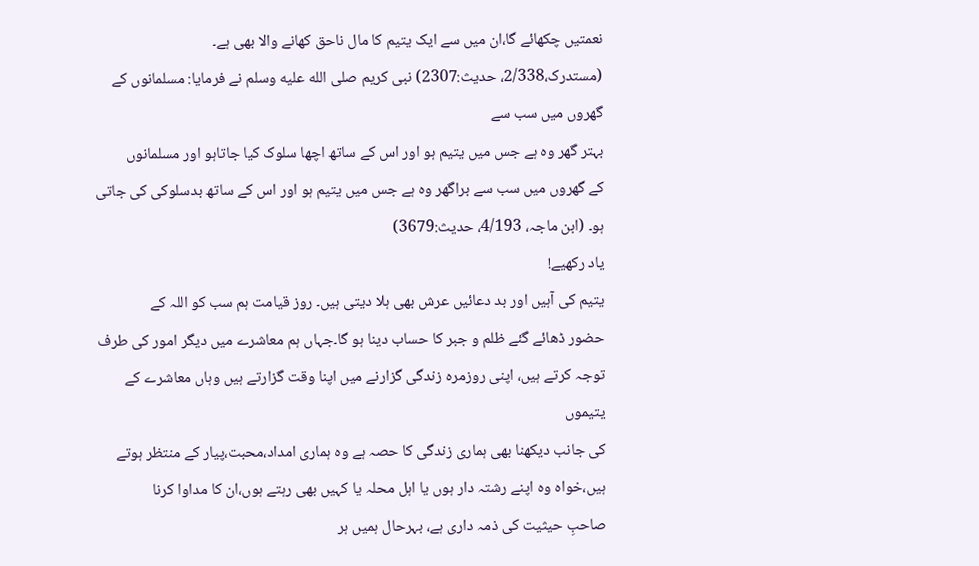نعمتيں چکھائے گا،ان میں سے ایک یتیم کا مال ناحق کھانے والا بھی ہے۔
(مستدرک،2/338، حدیث:2307) نبی کریم صلى الله عليه وسلم نے فرمایا: مسلمانوں کے گھروں میں سب سے
بہتر گھر وہ ہے جس میں یتیم ہو اور اس کے ساتھ اچھا سلوک کیا جاتاہو اور مسلمانوں
کے گھروں میں سب سے براگھر وہ ہے جس میں یتیم ہو اور اس کے ساتھ بدسلوکی کی جاتی
ہو۔ (ابن ماجہ، 4/193، حديث:3679)
یاد رکھیے!
یتیم کی آہیں اور بد دعائیں عرش بھی ہلا دیتی ہیں۔ روز قیامت ہم سب کو اللہ کے
حضور ڈھائے گئے ظلم و جبر کا حساب دینا ہو گا۔جہاں ہم معاشرے میں دیگر امور کی طرف
توجہ کرتے ہیں، اپنی روزمرہ زندگی گزارنے میں اپنا وقت گزارتے ہیں وہاں معاشرے کے یتیموں
کی جانب دیکھنا بھی ہماری زندگی کا حصہ ہے وہ ہماری امداد،محبت،پیار کے منتظر ہوتے
ہیں،خواہ وہ اپنے رشتہ دار ہوں یا اہل محلہ یا کہیں بھی رہتے ہوں،ان کا مداوا کرنا
صاحبِ حیثیت کی ذمہ داری ہے، بہرحال ہمیں ہر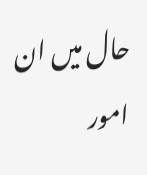حال میں ان امور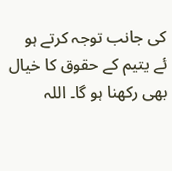کی جانب توجہ کرتے ہو
ئے یتیم کے حقوق کا خیال بھی رکھنا ہو گا۔ اللہ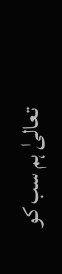تعالیٰ ہم سب کو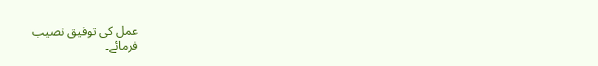عمل کی توفیق نصیب
فرمائے۔